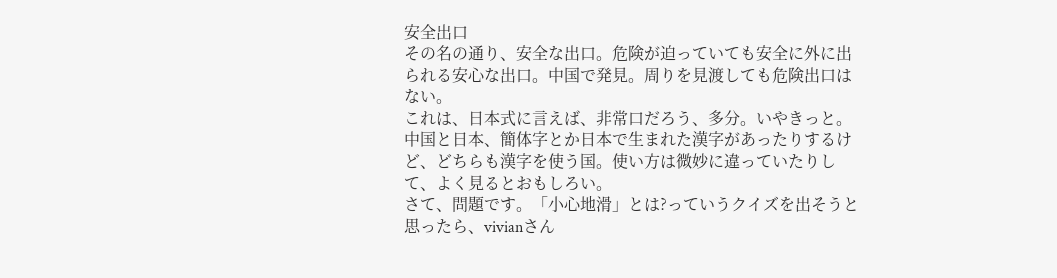安全出口
その名の通り、安全な出口。危険が迫っていても安全に外に出られる安心な出口。中国で発見。周りを見渡しても危険出口はない。
これは、日本式に言えば、非常口だろう、多分。いやきっと。
中国と日本、簡体字とか日本で生まれた漢字があったりするけど、どちらも漢字を使う国。使い方は微妙に違っていたりして、よく見るとおもしろい。
さて、問題です。「小心地滑」とは?っていうクイズを出そうと思ったら、vivianさん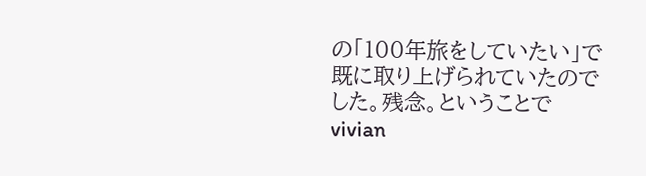の「100年旅をしていたい」で既に取り上げられていたのでした。残念。ということでvivian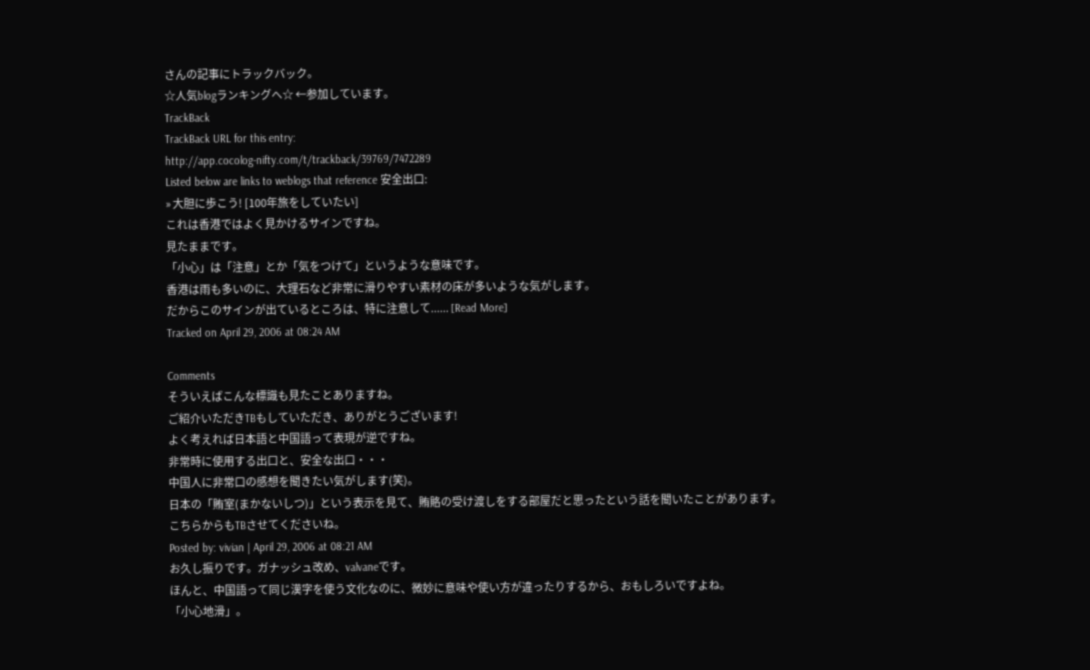さんの記事にトラックバック。
☆人気blogランキングへ☆ ←参加しています。
TrackBack
TrackBack URL for this entry:
http://app.cocolog-nifty.com/t/trackback/39769/7472289
Listed below are links to weblogs that reference 安全出口:
» 大胆に歩こう! [100年旅をしていたい]
これは香港ではよく見かけるサインですね。
見たままです。
「小心」は「注意」とか「気をつけて」というような意味です。
香港は雨も多いのに、大理石など非常に滑りやすい素材の床が多いような気がします。
だからこのサインが出ているところは、特に注意して...... [Read More]
Tracked on April 29, 2006 at 08:24 AM

Comments
そういえばこんな標識も見たことありますね。
ご紹介いただきTBもしていただき、ありがとうございます!
よく考えれば日本語と中国語って表現が逆ですね。
非常時に使用する出口と、安全な出口・・・
中国人に非常口の感想を聞きたい気がします(笑)。
日本の「賄室(まかないしつ)」という表示を見て、賄賂の受け渡しをする部屋だと思ったという話を聞いたことがあります。
こちらからもTBさせてくださいね。
Posted by: vivian | April 29, 2006 at 08:21 AM
お久し振りです。ガナッシュ改め、valvaneです。
ほんと、中国語って同じ漢字を使う文化なのに、微妙に意味や使い方が違ったりするから、おもしろいですよね。
「小心地滑」。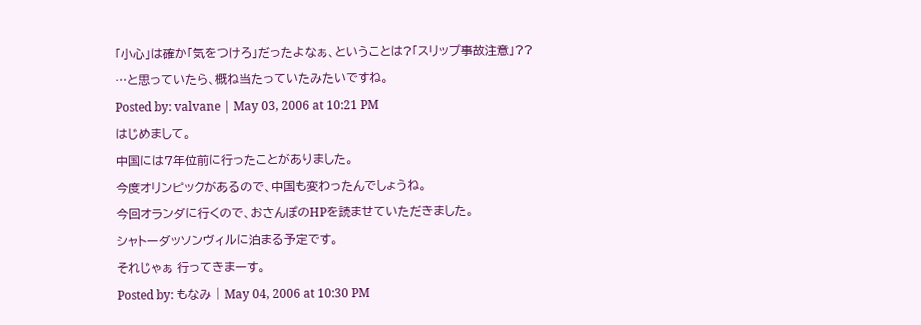「小心」は確か「気をつけろ」だったよなぁ、ということは?「スリップ事故注意」??
…と思っていたら、概ね当たっていたみたいですね。
Posted by: valvane | May 03, 2006 at 10:21 PM
はじめまして。
中国には7年位前に行ったことがありました。
今度オリンピックがあるので、中国も変わったんでしょうね。
今回オランダに行くので、おさんぽのHPを読ませていただきました。
シャトーダッソンヴィルに泊まる予定です。
それじゃぁ 行ってきまーす。
Posted by: もなみ | May 04, 2006 at 10:30 PM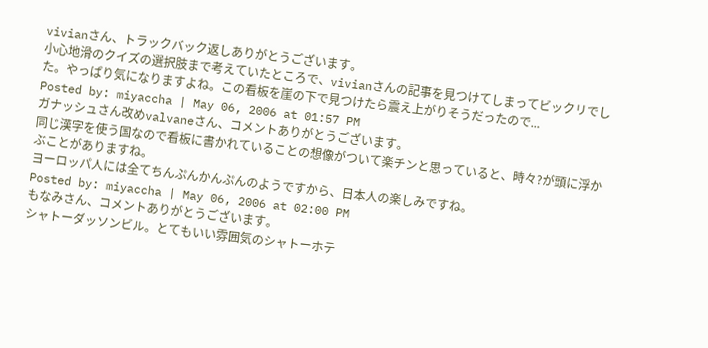vivianさん、トラックバック返しありがとうございます。
小心地滑のクイズの選択肢まで考えていたところで、vivianさんの記事を見つけてしまってビックリでした。やっぱり気になりますよね。この看板を崖の下で見つけたら震え上がりそうだったので...
Posted by: miyaccha | May 06, 2006 at 01:57 PM
ガナッシュさん改めvalvaneさん、コメントありがとうございます。
同じ漢字を使う国なので看板に書かれていることの想像がついて楽チンと思っていると、時々?が頭に浮かぶことがありますね。
ヨーロッパ人には全てちんぷんかんぷんのようですから、日本人の楽しみですね。
Posted by: miyaccha | May 06, 2006 at 02:00 PM
もなみさん、コメントありがとうございます。
シャトーダッソンビル。とてもいい雰囲気のシャトーホテ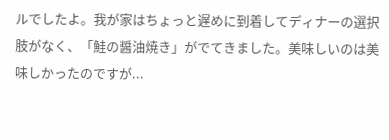ルでしたよ。我が家はちょっと遅めに到着してディナーの選択肢がなく、「鮭の醤油焼き」がでてきました。美味しいのは美味しかったのですが...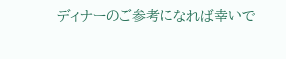ディナーのご参考になれば幸いで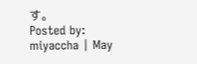す。
Posted by: miyaccha | May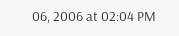06, 2006 at 02:04 PM